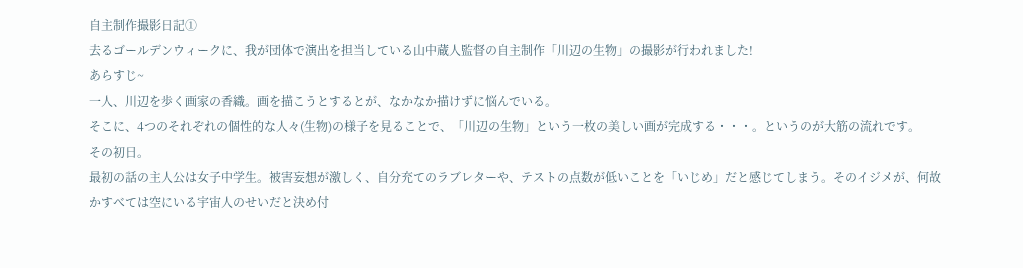自主制作撮影日記①
去るゴールデンウィークに、我が団体で演出を担当している山中蔵人監督の自主制作「川辺の生物」の撮影が行われました!
あらすじ~
一人、川辺を歩く画家の香織。画を描こうとするとが、なかなか描けずに悩んでいる。
そこに、4つのそれぞれの個性的な人々(生物)の様子を見ることで、「川辺の生物」という一枚の美しい画が完成する・・・。というのが大筋の流れです。
その初日。
最初の話の主人公は女子中学生。被害妄想が激しく、自分充てのラブレターや、テストの点数が低いことを「いじめ」だと感じてしまう。そのイジメが、何故かすべては空にいる宇宙人のせいだと決め付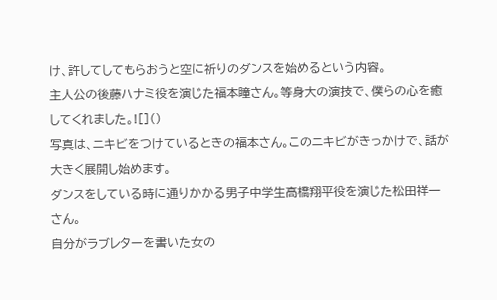け、許してしてもらおうと空に祈りのダンスを始めるという内容。
主人公の後藤ハナミ役を演じた福本瞳さん。等身大の演技で、僕らの心を癒してくれました。![]()
写真は、ニキビをつけているときの福本さん。このニキビがきっかけで、話が大きく展開し始めます。
ダンスをしている時に通りかかる男子中学生高橋翔平役を演じた松田祥一さん。
自分がラブレターを書いた女の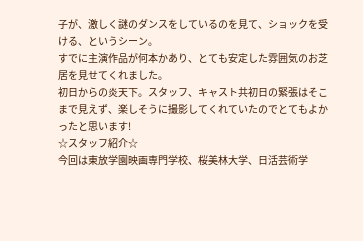子が、激しく謎のダンスをしているのを見て、ショックを受ける、というシーン。
すでに主演作品が何本かあり、とても安定した雰囲気のお芝居を見せてくれました。
初日からの炎天下。スタッフ、キャスト共初日の緊張はそこまで見えず、楽しそうに撮影してくれていたのでとてもよかったと思います!
☆スタッフ紹介☆
今回は東放学園映画専門学校、桜美林大学、日活芸術学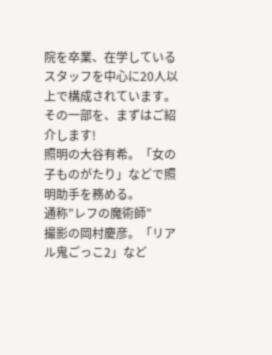院を卒業、在学しているスタッフを中心に20人以上で構成されています。
その一部を、まずはご紹介します!
照明の大谷有希。「女の子ものがたり」などで照明助手を務める。
通称”レフの魔術師”
撮影の岡村慶彦。「リアル鬼ごっこ2」など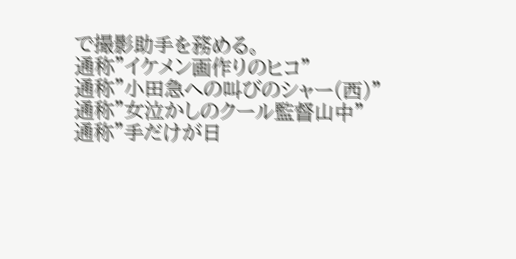で撮影助手を務める。
通称”イケメン画作りのヒコ”
通称”小田急への叫びのシャー(西)”
通称”女泣かしのクール監督山中”
通称”手だけが日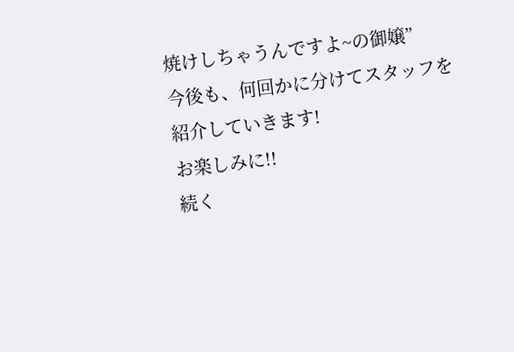焼けしちゃうんですよ~の御嬢”
今後も、何回かに分けてスタッフを紹介していきます!
お楽しみに!!
続く